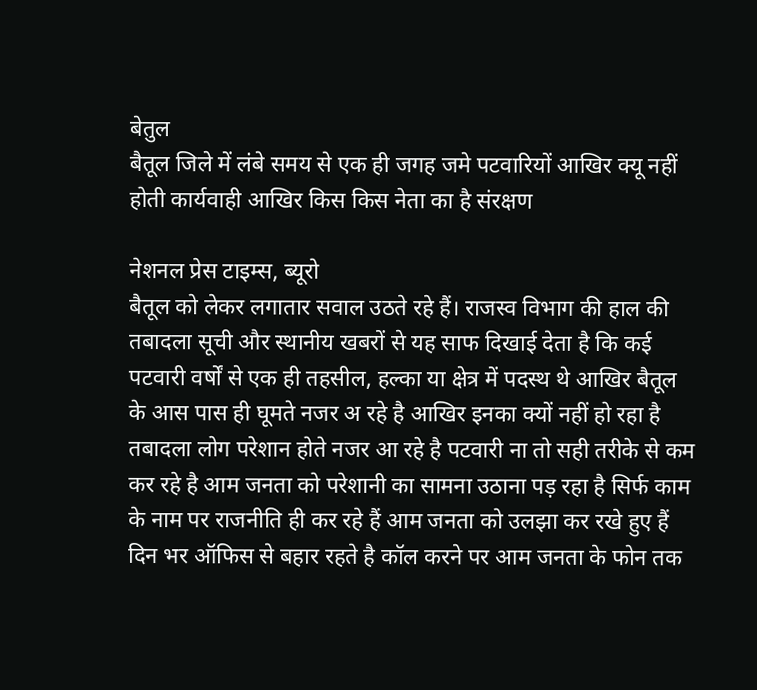बेतुल
बैतूल जिले में लंबे समय से एक ही जगह जमे पटवारियों आखिर क्यू नहीं होती कार्यवाही आखिर किस किस नेता का है संरक्षण

नेशनल प्रेस टाइम्स, ब्यूरो
बैतूल को लेकर लगातार सवाल उठते रहे हैं। राजस्व विभाग की हाल की तबादला सूची और स्थानीय खबरों से यह साफ दिखाई देता है कि कई पटवारी वर्षों से एक ही तहसील, हल्का या क्षेत्र में पदस्थ थे आखिर बैतूल के आस पास ही घूमते नजर अ रहे है आखिर इनका क्यों नहीं हो रहा है तबादला लोग परेशान होते नजर आ रहे है पटवारी ना तो सही तरीके से कम कर रहे है आम जनता को परेशानी का सामना उठाना पड़ रहा है सिर्फ काम के नाम पर राजनीति ही कर रहे हैं आम जनता को उलझा कर रखे हुए हैं दिन भर ऑफिस से बहार रहते है कॉल करने पर आम जनता के फोन तक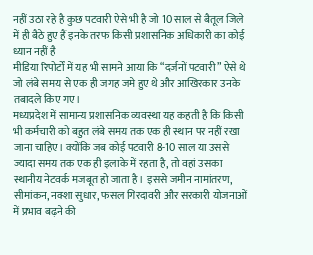नहीं उठा रहे है कुछ पटवारी ऐसे भी है जो 10 साल से बैतूल जिले में ही बैठे हुए हैं इनके तरफ किसी प्रशासनिक अधिकारी का कोई ध्यान नहीं है
मीडिया रिपोर्टों में यह भी सामने आया कि “दर्जनों पटवारी” ऐसे थे जो लंबे समय से एक ही जगह जमे हुए थे और आखिरकार उनके तबादले किए गए।
मध्यप्रदेश में सामान्य प्रशासनिक व्यवस्था यह कहती है कि किसी भी कर्मचारी को बहुत लंबे समय तक एक ही स्थान पर नहीं रखा जाना चाहिए। क्योंकि जब कोई पटवारी 8-10 साल या उससे ज्यादा समय तक एक ही इलाके में रहता है, तो वहां उसका स्थानीय नेटवर्क मजबूत हो जाता है। इससे जमीन नामांतरण, सीमांकन, नक्शा सुधार, फसल गिरदावरी और सरकारी योजनाओं में प्रभाव बढ़ने की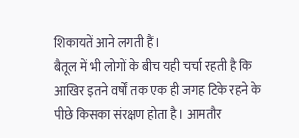शिकायतें आने लगती हैं।
बैतूल में भी लोगों के बीच यही चर्चा रहती है कि आखिर इतने वर्षों तक एक ही जगह टिके रहने के पीछे किसका संरक्षण होता है। आमतौर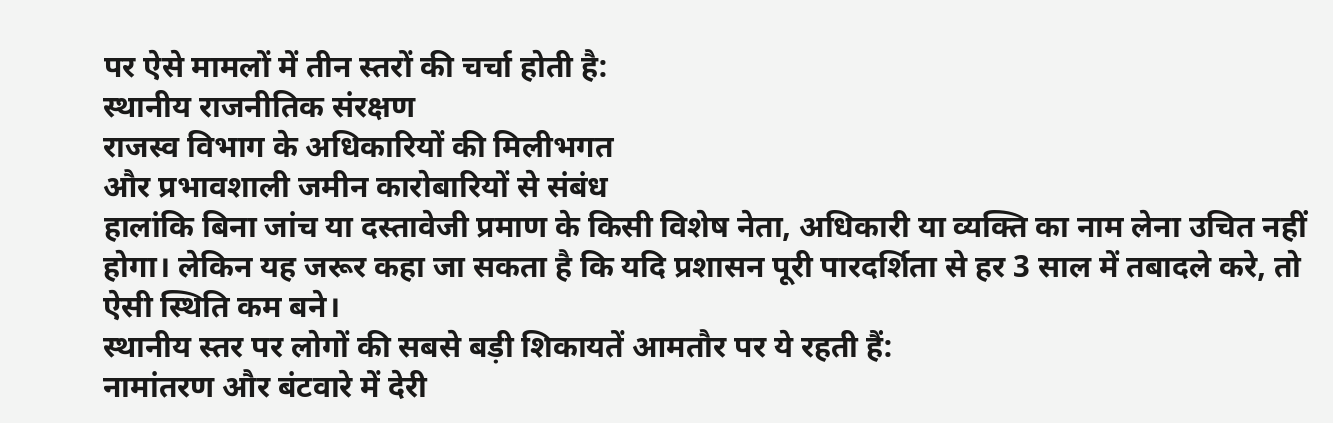पर ऐसे मामलों में तीन स्तरों की चर्चा होती है:
स्थानीय राजनीतिक संरक्षण
राजस्व विभाग के अधिकारियों की मिलीभगत
और प्रभावशाली जमीन कारोबारियों से संबंध
हालांकि बिना जांच या दस्तावेजी प्रमाण के किसी विशेष नेता, अधिकारी या व्यक्ति का नाम लेना उचित नहीं होगा। लेकिन यह जरूर कहा जा सकता है कि यदि प्रशासन पूरी पारदर्शिता से हर 3 साल में तबादले करे, तो ऐसी स्थिति कम बने।
स्थानीय स्तर पर लोगों की सबसे बड़ी शिकायतें आमतौर पर ये रहती हैं:
नामांतरण और बंटवारे में देरी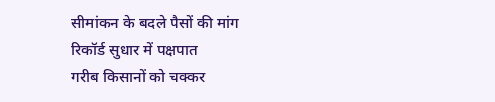सीमांकन के बदले पैसों की मांग
रिकॉर्ड सुधार में पक्षपात
गरीब किसानों को चक्कर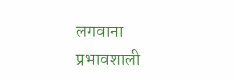लगवाना
प्रभावशाली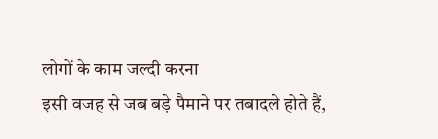लोगों के काम जल्दी करना
इसी वजह से जब बड़े पैमाने पर तबादले होते हैं,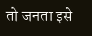तो जनता इसे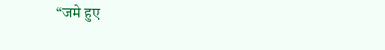“जमे हुए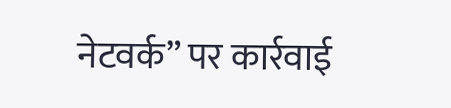नेटवर्क” पर कार्रवाई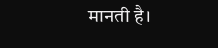मानती है।